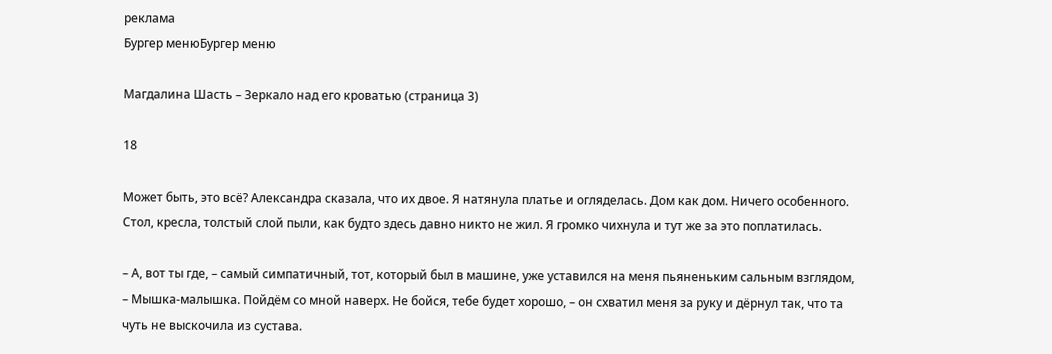реклама
Бургер менюБургер меню

Магдалина Шасть – Зеркало над его кроватью (страница 3)

18

Может быть, это всё? Александра сказала, что их двое. Я натянула платье и огляделась. Дом как дом. Ничего особенного. Стол, кресла, толстый слой пыли, как будто здесь давно никто не жил. Я громко чихнула и тут же за это поплатилась.

– А, вот ты где, – самый симпатичный, тот, который был в машине, уже уставился на меня пьяненьким сальным взглядом, – Мышка-малышка. Пойдём со мной наверх. Не бойся, тебе будет хорошо, – он схватил меня за руку и дёрнул так, что та чуть не выскочила из сустава.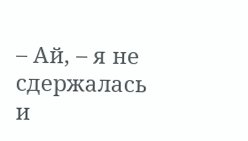– Ай, – я не сдержалась и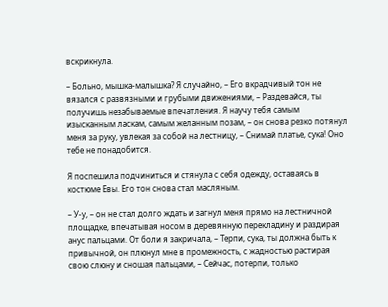вскрикнула.

– Больно, мышка-малышка? Я случайно, – Его вкрадчивый тон не вязался с развязными и грубыми движениями, – Раздевайся, ты получишь незабываемые впечатления. Я научу тебя самым изысканным ласкам, самым желанным позам, – он снова резко потянул меня за руку, увлекая за собой на лестницу, – Снимай платье, сука! Оно тебе не понадобится.

Я поспешила подчиниться и стянула с себя одежду, оставаясь в костюме Евы. Его тон снова стал масляным.

– У-у, – он не стал долго ждать и загнул меня прямо на лестничной площадке, впечатывая носом в деревянную перекладину и раздирая анус пальцами. От боли я закричала, – Терпи, сука, ты должна быть к привычной, он плюнул мне в промежность, с жадностью растирая свою слюну и сношая пальцами, – Сейчас, потерпи, только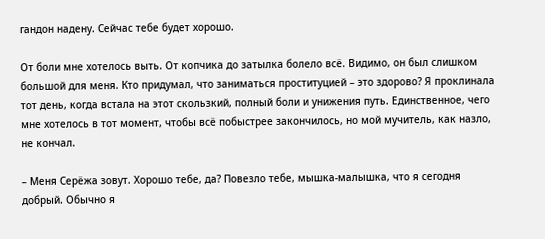гандон надену. Сейчас тебе будет хорошо.

От боли мне хотелось выть. От копчика до затылка болело всё. Видимо, он был слишком большой для меня. Кто придумал, что заниматься проституцией – это здорово? Я проклинала тот день, когда встала на этот скользкий, полный боли и унижения путь. Единственное, чего мне хотелось в тот момент, чтобы всё побыстрее закончилось, но мой мучитель, как назло, не кончал.

– Меня Серёжа зовут. Хорошо тебе, да? Повезло тебе, мышка-малышка, что я сегодня добрый. Обычно я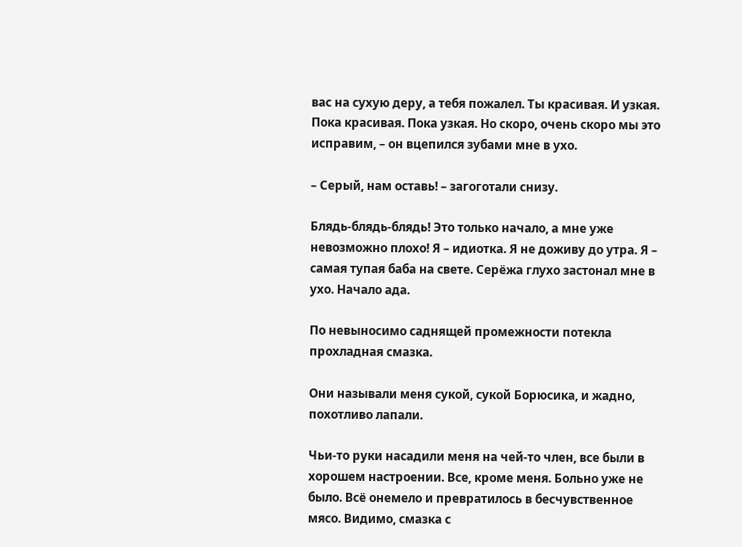вас на сухую деру, а тебя пожалел. Ты красивая. И узкая. Пока красивая. Пока узкая. Но скоро, очень скоро мы это исправим, – он вцепился зубами мне в ухо.

– Серый, нам оставь! – загоготали снизу.

Блядь-блядь-блядь! Это только начало, а мне уже невозможно плохо! Я – идиотка. Я не доживу до утра. Я – самая тупая баба на свете. Серёжа глухо застонал мне в ухо. Начало ада.

По невыносимо саднящей промежности потекла прохладная смазка.

Они называли меня сукой, сукой Борюсика, и жадно, похотливо лапали.

Чьи-то руки насадили меня на чей-то член, все были в хорошем настроении. Все, кроме меня. Больно уже не было. Всё онемело и превратилось в бесчувственное мясо. Видимо, смазка с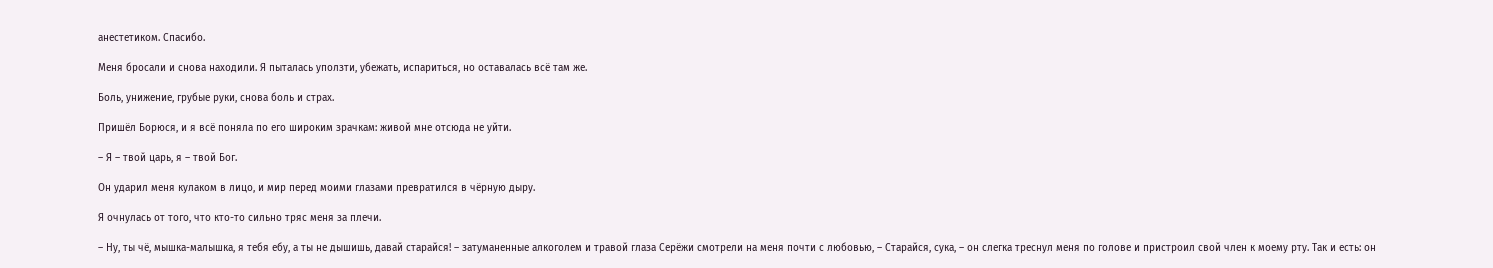анестетиком. Спасибо.

Меня бросали и снова находили. Я пыталась уползти, убежать, испариться, но оставалась всё там же.

Боль, унижение, грубые руки, снова боль и страх.

Пришёл Борюся, и я всё поняла по его широким зрачкам: живой мне отсюда не уйти.

– Я – твой царь, я – твой Бог.

Он ударил меня кулаком в лицо, и мир перед моими глазами превратился в чёрную дыру.

Я очнулась от того, что кто-то сильно тряс меня за плечи.

– Ну, ты чё, мышка-малышка, я тебя ебу, а ты не дышишь, давай старайся! – затуманенные алкоголем и травой глаза Серёжи смотрели на меня почти с любовью, – Старайся, сука, – он слегка треснул меня по голове и пристроил свой член к моему рту. Так и есть: он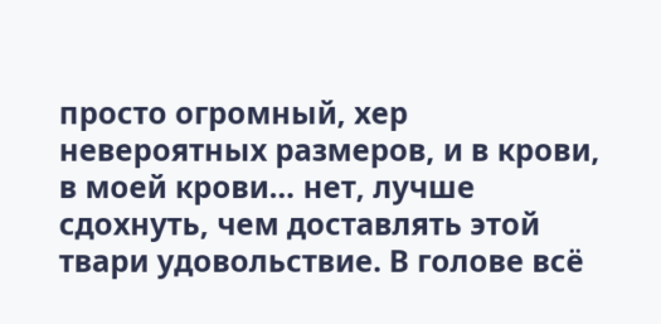просто огромный, хер невероятных размеров, и в крови, в моей крови… нет, лучше сдохнуть, чем доставлять этой твари удовольствие. В голове всё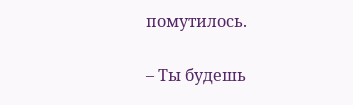помутилось.

– Ты будешь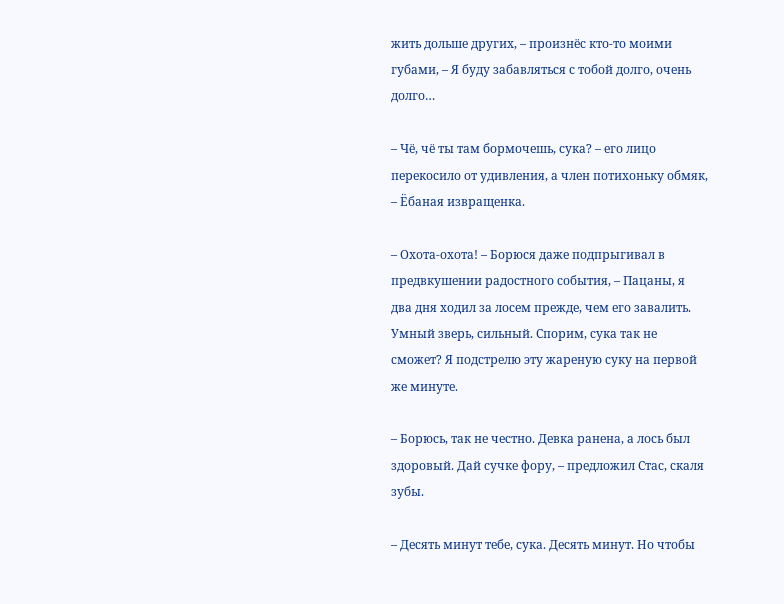жить дольше других, – произнёс кто-то моими губами, – Я буду забавляться с тобой долго, очень долго…

– Чё, чё ты там бормочешь, сука? – его лицо перекосило от удивления, а член потихоньку обмяк, – Ёбаная извращенка.

– Охота-охота! – Борюся даже подпрыгивал в предвкушении радостного события, – Пацаны, я два дня ходил за лосем прежде, чем его завалить. Умный зверь, сильный. Спорим, сука так не сможет? Я подстрелю эту жареную суку на первой же минуте.

– Борюсь, так не честно. Девка ранена, а лось был здоровый. Дай сучке фору, – предложил Стас, скаля зубы.

– Десять минут тебе, сука. Десять минут. Но чтобы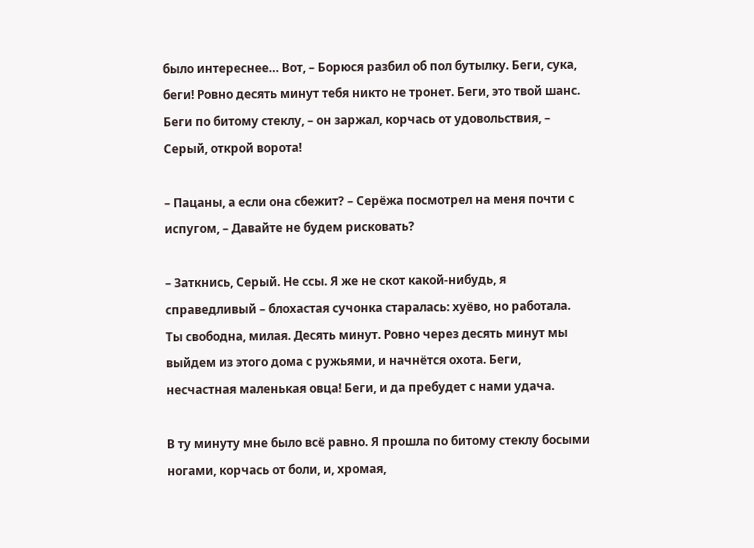было интереснее… Вот, – Борюся разбил об пол бутылку. Беги, сука, беги! Ровно десять минут тебя никто не тронет. Беги, это твой шанс. Беги по битому стеклу, – он заржал, корчась от удовольствия, – Серый, открой ворота!

– Пацаны, а если она сбежит? – Серёжа посмотрел на меня почти с испугом, – Давайте не будем рисковать?

– Заткнись, Серый. Не ссы. Я же не скот какой-нибудь, я справедливый – блохастая сучонка старалась: хуёво, но работала. Ты свободна, милая. Десять минут. Ровно через десять минут мы выйдем из этого дома с ружьями, и начнётся охота. Беги, несчастная маленькая овца! Беги, и да пребудет с нами удача.

В ту минуту мне было всё равно. Я прошла по битому стеклу босыми ногами, корчась от боли, и, хромая,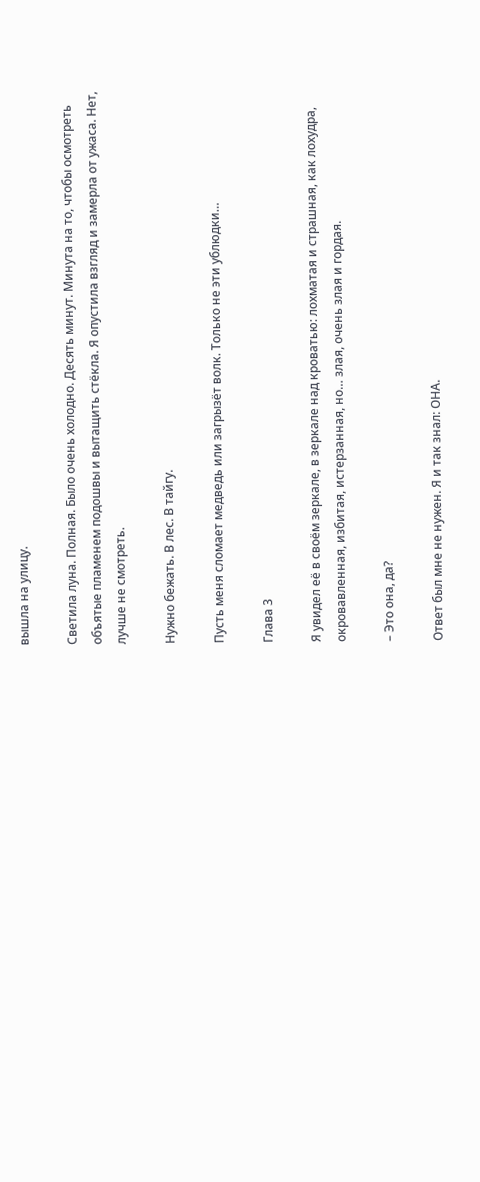вышла на улицу.

Светила луна. Полная. Было очень холодно. Десять минут. Минута на то, чтобы осмотреть объятые пламенем подошвы и вытащить стёкла. Я опустила взгляд и замерла от ужаса. Нет, лучше не смотреть.

Нужно бежать. В лес. В тайгу.

Пусть меня сломает медведь или загрызёт волк. Только не эти ублюдки…

Глава 3

Я увидел её в своём зеркале, в зеркале над кроватью: лохматая и страшная, как лохудра, окровавленная, избитая, истерзанная, но… злая, очень злая и гордая.

– Это она, да?

Ответ был мне не нужен. Я и так знал: ОНА.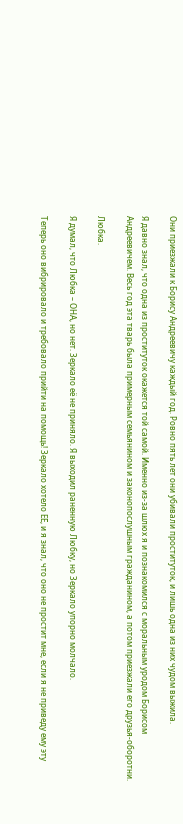Они приезжали к Борису Андреевичу каждый год. Ровно пять лет они убивали проституток, и лишь одна из них чудом выжила.

Я давно знал, что одна из проституток окажется той самой. Именно из-за шлюх я и познакомился с моральным уродом Борисом Андреевичем. Весь год эта тварь была примерным семьянином и законопослушным гражданином, а потом приезжали его друзья-оборотни.

Любка.

Я думал, что Любка – ОНА, но нет. Зеркало её не приняло. Я выходил раненную Любку, но Зеркало упорно молчало.

Теперь оно вибрировало и требовало прийти на помощь! Зеркало хотело ЕЁ, и я знал, что оно не простит мне, если я не приведу ему эту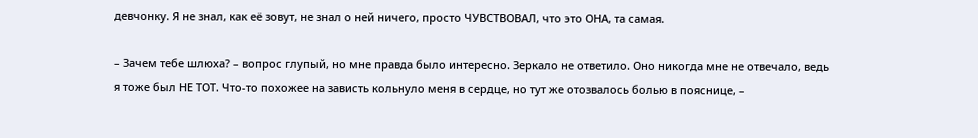девчонку. Я не знал, как её зовут, не знал о ней ничего, просто ЧУВСТВОВАЛ, что это ОНА, та самая.

– Зачем тебе шлюха? – вопрос глупый, но мне правда было интересно. Зеркало не ответило. Оно никогда мне не отвечало, ведь я тоже был НЕ ТОТ. Что-то похожее на зависть кольнуло меня в сердце, но тут же отозвалось болью в пояснице, –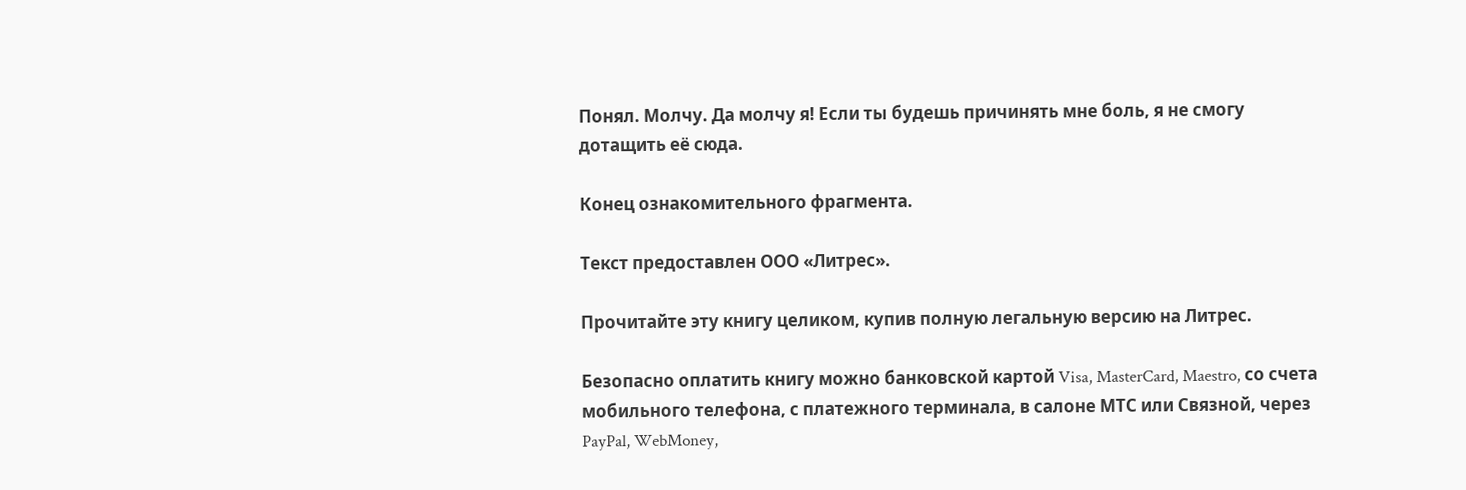Понял. Молчу. Да молчу я! Если ты будешь причинять мне боль, я не смогу дотащить её сюда.

Конец ознакомительного фрагмента.

Текст предоставлен ООО «Литрес».

Прочитайте эту книгу целиком, купив полную легальную версию на Литрес.

Безопасно оплатить книгу можно банковской картой Visa, MasterCard, Maestro, со счета мобильного телефона, с платежного терминала, в салоне МТС или Связной, через PayPal, WebMoney,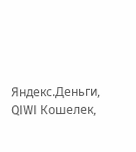Яндекс.Деньги, QIWI Кошелек,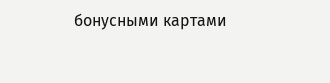бонусными картами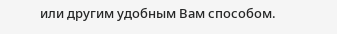или другим удобным Вам способом.